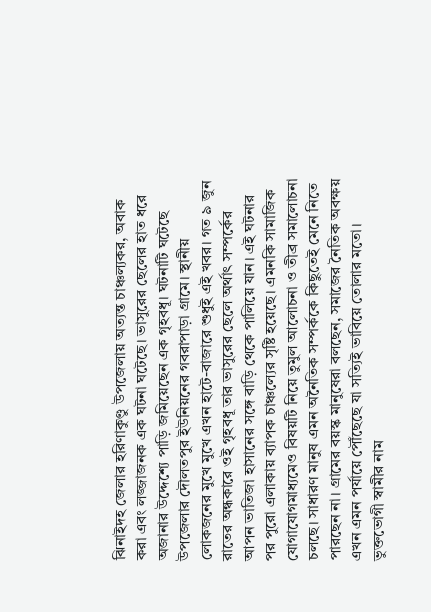ঝিনাইদহ জেলার হরিণাকুণ্ডু উপজেলায় অত্যন্ত চাঞ্চল্যকর, অবাক করা এবং লজ্জাজনক এক ঘটনা ঘটেছে। ভাসুরের ছেলের হাত ধরে অজানার উদ্দেশ্যে পাড়ি জমিয়েছেন এক গৃহবধূ। ঘটনাটি ঘটেছে উপজেলার দৌলতপুর ইউনিয়নের গবরাপাড়া গ্রামে। স্থানীয় লোকজনের মুখে মুখে এখন হাটে-বাজারে শুধুই এই খবর। গত ৯ জুন রাতের অন্ধকারে ওই গৃহবধূ তার ভাসুরের ছেলে অর্থাৎ সম্পর্কের আপন ভাতিজা হাসানের সঙ্গে বাড়ি থেকে পালিয়ে যান। এই ঘটনার পর পুরো এলাকায় ব্যাপক চাঞ্চল্যের সৃষ্টি হয়েছে। এমনকি সামাজিক যোগাযোগমাধ্যমেও বিষয়টি নিয়ে তুমুল আলোচনা ও তীব্র সমালোচনা চলছে। সাধারণ মানুষ এমন অনৈতিক সম্পর্ককে কিছুতেই মেনে নিতে পারছেন না। গ্রামের বয়স্ক মানুষেরা বলছেন, সমাজের নৈতিক অবক্ষয় এখন এমন পর্যায়ে পৌঁছেছে যা সত্যিই ভাবিয়ে তোলার মতো।
ভুক্তভোগী স্বামীর নাম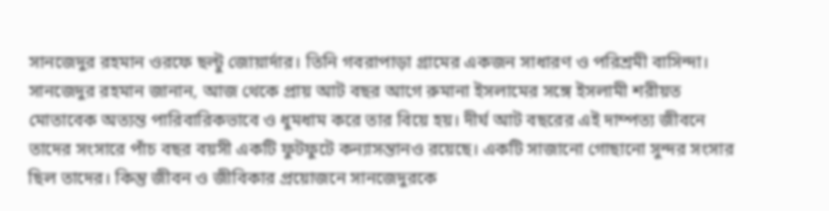সানজেদুর রহমান ওরফে ছল্টু জোয়ার্দার। তিনি গবরাপাড়া গ্রামের একজন সাধারণ ও পরিশ্রমী বাসিন্দা। সানজেদুর রহমান জানান, আজ থেকে প্রায় আট বছর আগে রুমানা ইসলামের সঙ্গে ইসলামী শরীয়ত মোতাবেক অত্যন্ত পারিবারিকভাবে ও ধুমধাম করে তার বিয়ে হয়। দীর্ঘ আট বছরের এই দাম্পত্য জীবনে তাদের সংসারে পাঁচ বছর বয়সী একটি ফুটফুটে কন্যাসন্তানও রয়েছে। একটি সাজানো গোছানো সুন্দর সংসার ছিল তাদের। কিন্তু জীবন ও জীবিকার প্রয়োজনে সানজেদুরকে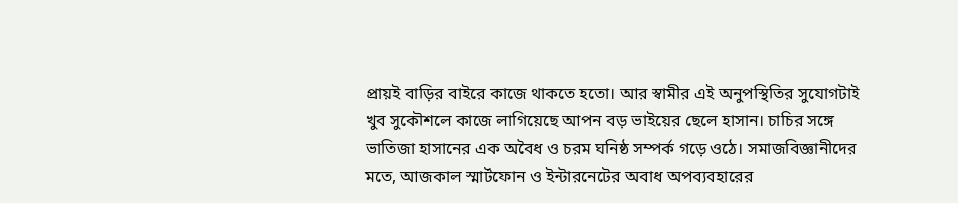প্রায়ই বাড়ির বাইরে কাজে থাকতে হতো। আর স্বামীর এই অনুপস্থিতির সুযোগটাই খুব সুকৌশলে কাজে লাগিয়েছে আপন বড় ভাইয়ের ছেলে হাসান। চাচির সঙ্গে ভাতিজা হাসানের এক অবৈধ ও চরম ঘনিষ্ঠ সম্পর্ক গড়ে ওঠে। সমাজবিজ্ঞানীদের মতে, আজকাল স্মার্টফোন ও ইন্টারনেটের অবাধ অপব্যবহারের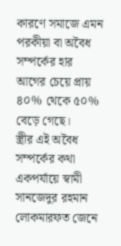কারণে সমাজে এমন পরকীয়া বা অবৈধ সম্পর্কের হার আগের চেয়ে প্রায় ৪০% থেকে ৫০% বেড়ে গেছে।
স্ত্রীর এই অবৈধ সম্পর্কের কথা একপর্যায়ে স্বামী সানজেদুর রহমান লোকমারফত জেনে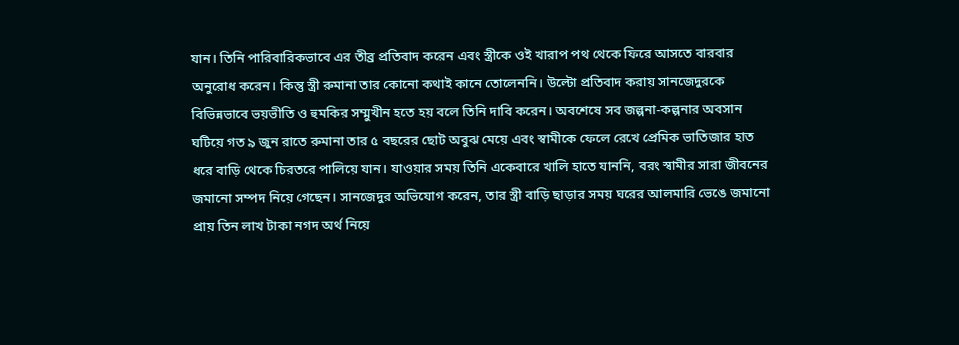যান। তিনি পারিবারিকভাবে এর তীব্র প্রতিবাদ করেন এবং স্ত্রীকে ওই খারাপ পথ থেকে ফিরে আসতে বারবার অনুরোধ করেন। কিন্তু স্ত্রী রুমানা তার কোনো কথাই কানে তোলেননি। উল্টো প্রতিবাদ করায় সানজেদুরকে বিভিন্নভাবে ভয়ভীতি ও হুমকির সম্মুখীন হতে হয় বলে তিনি দাবি করেন। অবশেষে সব জল্পনা-কল্পনার অবসান ঘটিয়ে গত ৯ জুন রাতে রুমানা তার ৫ বছরের ছোট অবুঝ মেয়ে এবং স্বামীকে ফেলে রেখে প্রেমিক ভাতিজার হাত ধরে বাড়ি থেকে চিরতরে পালিয়ে যান। যাওয়ার সময় তিনি একেবারে খালি হাতে যাননি, বরং স্বামীর সারা জীবনের জমানো সম্পদ নিয়ে গেছেন। সানজেদুর অভিযোগ করেন, তার স্ত্রী বাড়ি ছাড়ার সময় ঘরের আলমারি ভেঙে জমানো প্রায় তিন লাখ টাকা নগদ অর্থ নিয়ে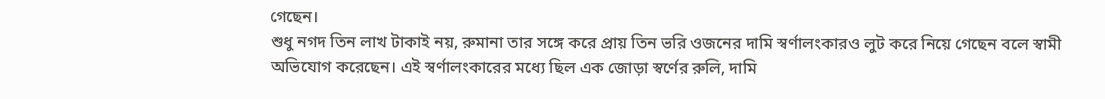গেছেন।
শুধু নগদ তিন লাখ টাকাই নয়, রুমানা তার সঙ্গে করে প্রায় তিন ভরি ওজনের দামি স্বর্ণালংকারও লুট করে নিয়ে গেছেন বলে স্বামী অভিযোগ করেছেন। এই স্বর্ণালংকারের মধ্যে ছিল এক জোড়া স্বর্ণের রুলি, দামি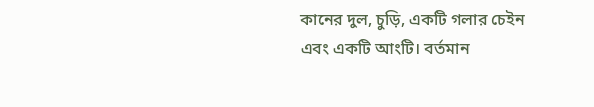কানের দুল, চুড়ি, একটি গলার চেইন এবং একটি আংটি। বর্তমান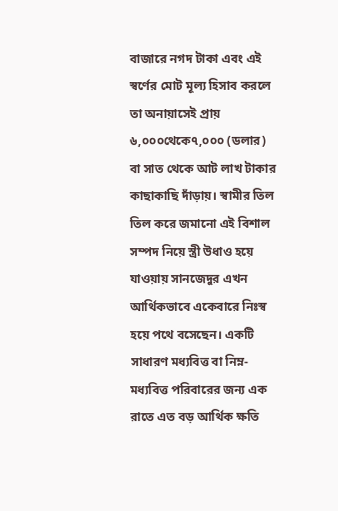বাজারে নগদ টাকা এবং এই স্বর্ণের মোট মূল্য হিসাব করলে তা অনায়াসেই প্রায় ৬,০০০থেকে৭,০০০ (ডলার) বা সাত থেকে আট লাখ টাকার কাছাকাছি দাঁড়ায়। স্বামীর তিল তিল করে জমানো এই বিশাল সম্পদ নিয়ে স্ত্রী উধাও হয়ে যাওয়ায় সানজেদুর এখন আর্থিকভাবে একেবারে নিঃস্ব হয়ে পথে বসেছেন। একটি সাধারণ মধ্যবিত্ত বা নিম্ন-মধ্যবিত্ত পরিবারের জন্য এক রাতে এত বড় আর্থিক ক্ষতি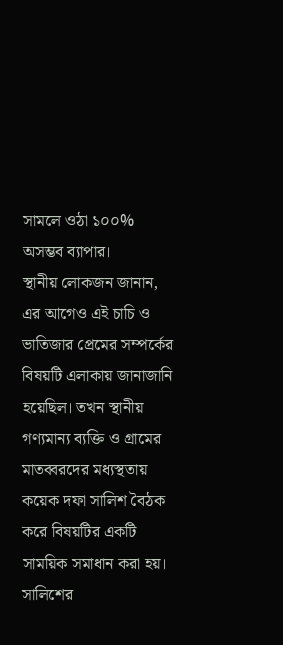সামলে ওঠা ১০০% অসম্ভব ব্যাপার।
স্থানীয় লোকজন জানান, এর আগেও এই চাচি ও ভাতিজার প্রেমের সম্পর্কের বিষয়টি এলাকায় জানাজানি হয়েছিল। তখন স্থানীয় গণ্যমান্য ব্যক্তি ও গ্রামের মাতব্বরদের মধ্যস্থতায় কয়েক দফা সালিশ বৈঠক করে বিষয়টির একটি সাময়িক সমাধান করা হয়। সালিশের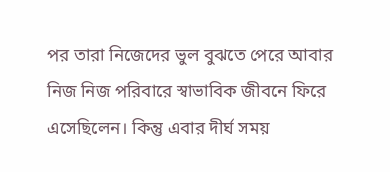পর তারা নিজেদের ভুল বুঝতে পেরে আবার নিজ নিজ পরিবারে স্বাভাবিক জীবনে ফিরে এসেছিলেন। কিন্তু এবার দীর্ঘ সময়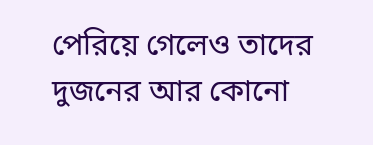পেরিয়ে গেলেও তাদের দুজনের আর কোনো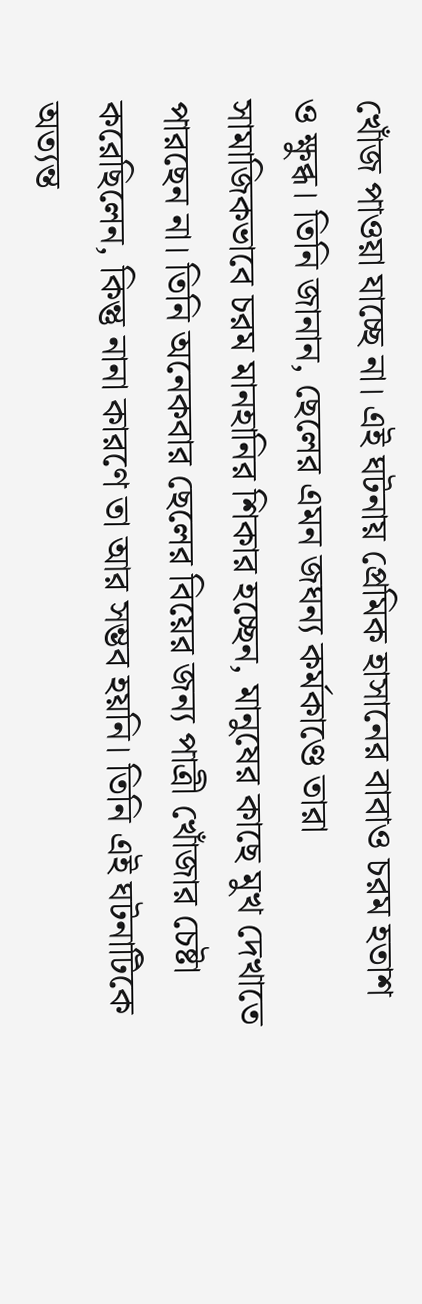খোঁজ পাওয়া যাচ্ছে না। এই ঘটনায় প্রেমিক হাসানের বাবাও চরম হতাশ ও ক্ষুব্ধ। তিনি জানান, ছেলের এমন জঘন্য কর্মকাণ্ডে তারা সামাজিকভাবে চরম মানহানির শিকার হচ্ছেন, মানুষের কাছে মুখ দেখাতে পারছেন না। তিনি অনেকবার ছেলের বিয়ের জন্য পাত্রী খোঁজার চেষ্টা করেছিলেন, কিন্তু নানা কারণে তা আর সম্ভব হয়নি। তিনি এই ঘটনাটিকে অত্যন্ত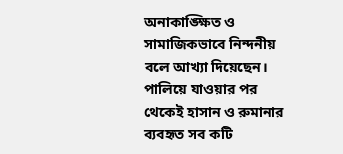অনাকাঙ্ক্ষিত ও সামাজিকভাবে নিন্দনীয় বলে আখ্যা দিয়েছেন।
পালিয়ে যাওয়ার পর থেকেই হাসান ও রুমানার ব্যবহৃত সব কটি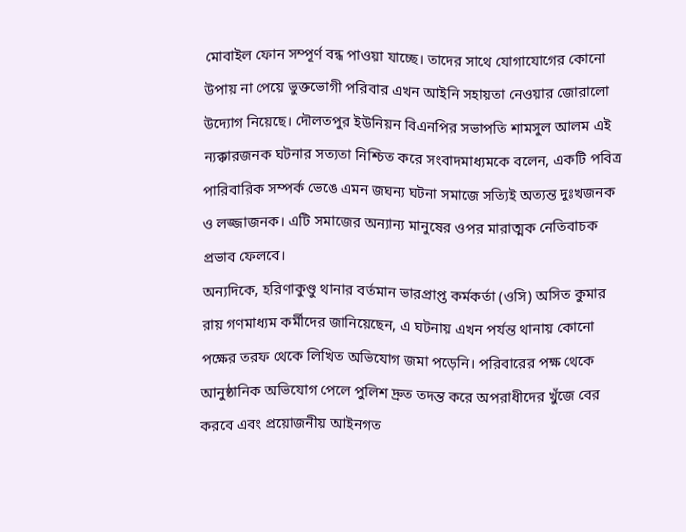মোবাইল ফোন সম্পূর্ণ বন্ধ পাওয়া যাচ্ছে। তাদের সাথে যোগাযোগের কোনো উপায় না পেয়ে ভুক্তভোগী পরিবার এখন আইনি সহায়তা নেওয়ার জোরালো উদ্যোগ নিয়েছে। দৌলতপুর ইউনিয়ন বিএনপির সভাপতি শামসুল আলম এই ন্যক্কারজনক ঘটনার সত্যতা নিশ্চিত করে সংবাদমাধ্যমকে বলেন, একটি পবিত্র পারিবারিক সম্পর্ক ভেঙে এমন জঘন্য ঘটনা সমাজে সত্যিই অত্যন্ত দুঃখজনক ও লজ্জাজনক। এটি সমাজের অন্যান্য মানুষের ওপর মারাত্মক নেতিবাচক প্রভাব ফেলবে।
অন্যদিকে, হরিণাকুণ্ডু থানার বর্তমান ভারপ্রাপ্ত কর্মকর্তা (ওসি) অসিত কুমার রায় গণমাধ্যম কর্মীদের জানিয়েছেন, এ ঘটনায় এখন পর্যন্ত থানায় কোনো পক্ষের তরফ থেকে লিখিত অভিযোগ জমা পড়েনি। পরিবারের পক্ষ থেকে আনুষ্ঠানিক অভিযোগ পেলে পুলিশ দ্রুত তদন্ত করে অপরাধীদের খুঁজে বের করবে এবং প্রয়োজনীয় আইনগত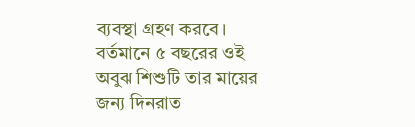ব্যবস্থা গ্রহণ করবে। বর্তমানে ৫ বছরের ওই অবুঝ শিশুটি তার মায়ের জন্য দিনরাত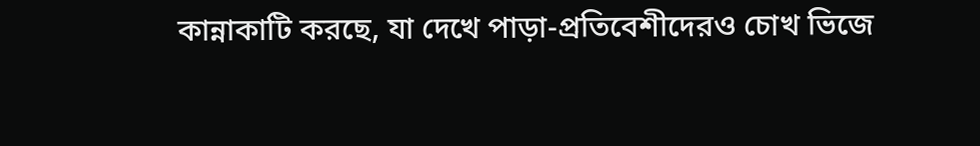কান্নাকাটি করছে, যা দেখে পাড়া-প্রতিবেশীদেরও চোখ ভিজে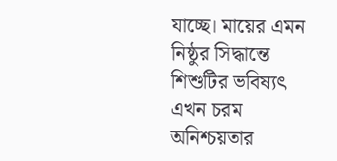যাচ্ছে। মায়ের এমন নিষ্ঠুর সিদ্ধান্তে শিশুটির ভবিষ্যৎ এখন চরম অনিশ্চয়তার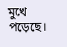মুখে পড়েছে।